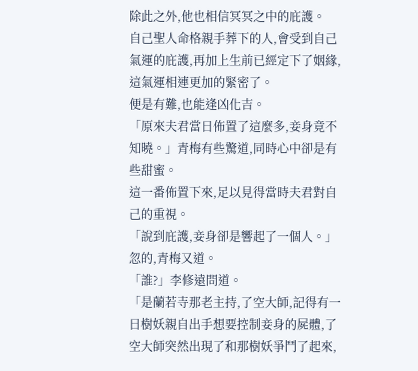除此之外,他也相信冥冥之中的庇護。
自己聖人命格親手葬下的人,會受到自己氣運的庇護,再加上生前已經定下了姻緣,這氣運相連更加的緊密了。
便是有難,也能逢凶化吉。
「原來夫君當日佈置了這麼多,妾身竟不知曉。」青梅有些驚道,同時心中卻是有些甜蜜。
這一番佈置下來,足以見得當時夫君對自己的重視。
「說到庇護,妾身卻是響起了一個人。」忽的,青梅又道。
「誰?」李修遠問道。
「是蘭若寺那老主持,了空大師,記得有一日樹妖親自出手想要控制妾身的屍體,了空大師突然出現了和那樹妖爭鬥了起來,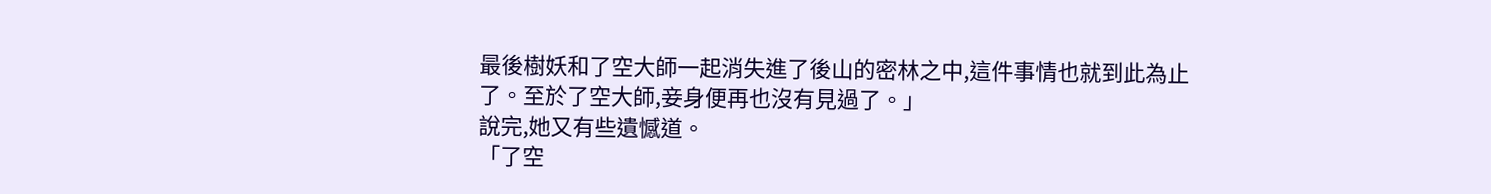最後樹妖和了空大師一起消失進了後山的密林之中,這件事情也就到此為止了。至於了空大師,妾身便再也沒有見過了。」
說完,她又有些遺憾道。
「了空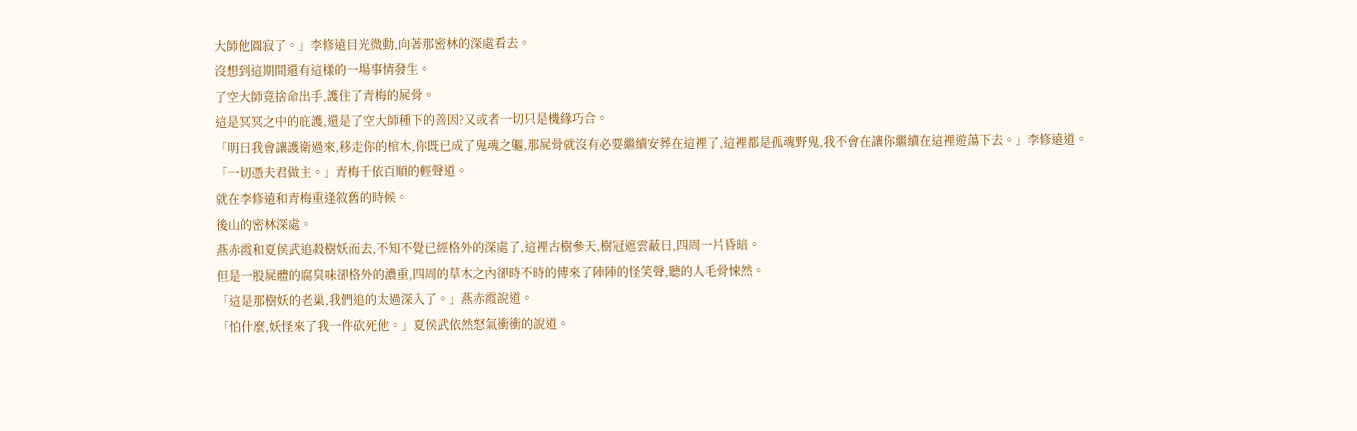大師他圓寂了。」李修遠目光微動,向著那密林的深處看去。
沒想到這期間還有這樣的一場事情發生。
了空大師竟捨命出手,護住了青梅的屍骨。
這是冥冥之中的庇護,還是了空大師種下的善因?又或者一切只是機緣巧合。
「明日我會讓護衛過來,移走你的棺木,你既已成了鬼魂之軀,那屍骨就沒有必要繼續安葬在這裡了,這裡都是孤魂野鬼,我不會在讓你繼續在這裡遊蕩下去。」李修遠道。
「一切憑夫君做主。」青梅千依百順的輕聲道。
就在李修遠和青梅重逢敘舊的時候。
後山的密林深處。
燕赤霞和夏侯武追殺樹妖而去,不知不覺已經格外的深處了,這裡古樹參天,樹冠遮雲蔽日,四周一片昏暗。
但是一股屍體的腐臭味卻格外的濃重,四周的草木之內卻時不時的傳來了陣陣的怪笑聲,聽的人毛骨悚然。
「這是那樹妖的老巢,我們追的太過深入了。」燕赤霞說道。
「怕什麼,妖怪來了我一件砍死他。」夏侯武依然怒氣衝衝的說道。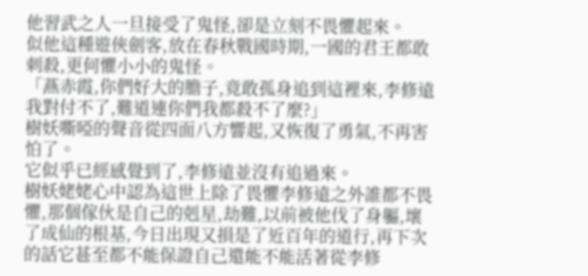他習武之人一旦接受了鬼怪,卻是立刻不畏懼起來。
似他這種遊俠劍客,放在春秋戰國時期,一國的君王都敢刺殺,更何懼小小的鬼怪。
「燕赤霞,你們好大的膽子,竟敢孤身追到這裡來,李修遠我對付不了,難道連你們我都殺不了麼?」
樹妖嘶啞的聲音從四面八方響起,又恢復了勇氣,不再害怕了。
它似乎已經感覺到了,李修遠並沒有追過來。
樹妖姥姥心中認為這世上除了畏懼李修遠之外誰都不畏懼,那個傢伙是自己的剋星,劫難,以前被他伐了身軀,壞了成仙的根基,今日出現又損是了近百年的道行,再下次的話它甚至都不能保證自己還能不能活著從李修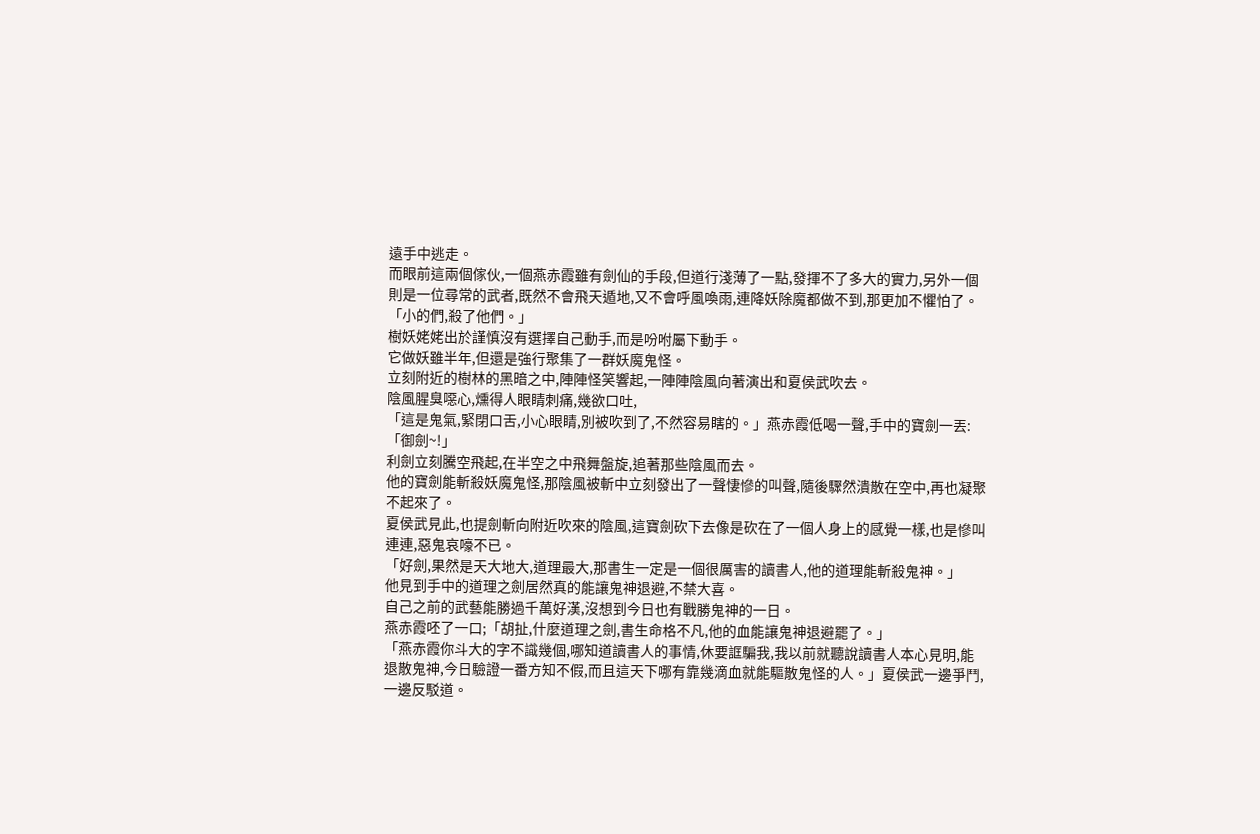遠手中逃走。
而眼前這兩個傢伙,一個燕赤霞雖有劍仙的手段,但道行淺薄了一點,發揮不了多大的實力,另外一個則是一位尋常的武者,既然不會飛天遁地,又不會呼風喚雨,連降妖除魔都做不到,那更加不懼怕了。
「小的們,殺了他們。」
樹妖姥姥出於謹慎沒有選擇自己動手,而是吩咐屬下動手。
它做妖雖半年,但還是強行聚集了一群妖魔鬼怪。
立刻附近的樹林的黑暗之中,陣陣怪笑響起,一陣陣陰風向著演出和夏侯武吹去。
陰風腥臭噁心,燻得人眼睛刺痛,幾欲口吐,
「這是鬼氣,緊閉口舌,小心眼睛,別被吹到了,不然容易瞎的。」燕赤霞低喝一聲,手中的寶劍一丟:「御劍~!」
利劍立刻騰空飛起,在半空之中飛舞盤旋,追著那些陰風而去。
他的寶劍能斬殺妖魔鬼怪,那陰風被斬中立刻發出了一聲悽慘的叫聲,隨後驟然潰散在空中,再也凝聚不起來了。
夏侯武見此,也提劍斬向附近吹來的陰風,這寶劍砍下去像是砍在了一個人身上的感覺一樣,也是慘叫連連,惡鬼哀嚎不已。
「好劍,果然是天大地大,道理最大,那書生一定是一個很厲害的讀書人,他的道理能斬殺鬼神。」
他見到手中的道理之劍居然真的能讓鬼神退避,不禁大喜。
自己之前的武藝能勝過千萬好漢,沒想到今日也有戰勝鬼神的一日。
燕赤霞呸了一口;「胡扯,什麼道理之劍,書生命格不凡,他的血能讓鬼神退避罷了。」
「燕赤霞你斗大的字不識幾個,哪知道讀書人的事情,休要誆騙我,我以前就聽說讀書人本心見明,能退散鬼神,今日驗證一番方知不假,而且這天下哪有靠幾滴血就能驅散鬼怪的人。」夏侯武一邊爭鬥,一邊反駁道。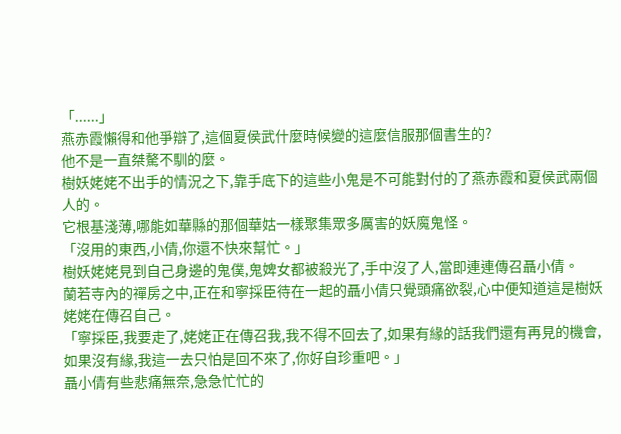「......」
燕赤霞懶得和他爭辯了,這個夏侯武什麼時候變的這麼信服那個書生的?
他不是一直桀驁不馴的麼。
樹妖姥姥不出手的情況之下,靠手底下的這些小鬼是不可能對付的了燕赤霞和夏侯武兩個人的。
它根基淺薄,哪能如華縣的那個華姑一樣聚集眾多厲害的妖魔鬼怪。
「沒用的東西,小倩,你還不快來幫忙。」
樹妖姥姥見到自己身邊的鬼僕,鬼婢女都被殺光了,手中沒了人,當即連連傳召聶小倩。
蘭若寺內的禪房之中,正在和寧採臣待在一起的聶小倩只覺頭痛欲裂,心中便知道這是樹妖姥姥在傳召自己。
「寧採臣,我要走了,姥姥正在傳召我,我不得不回去了,如果有緣的話我們還有再見的機會,如果沒有緣,我這一去只怕是回不來了,你好自珍重吧。」
聶小倩有些悲痛無奈,急急忙忙的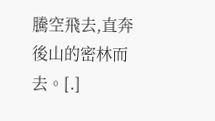騰空飛去,直奔後山的密林而去。[.]